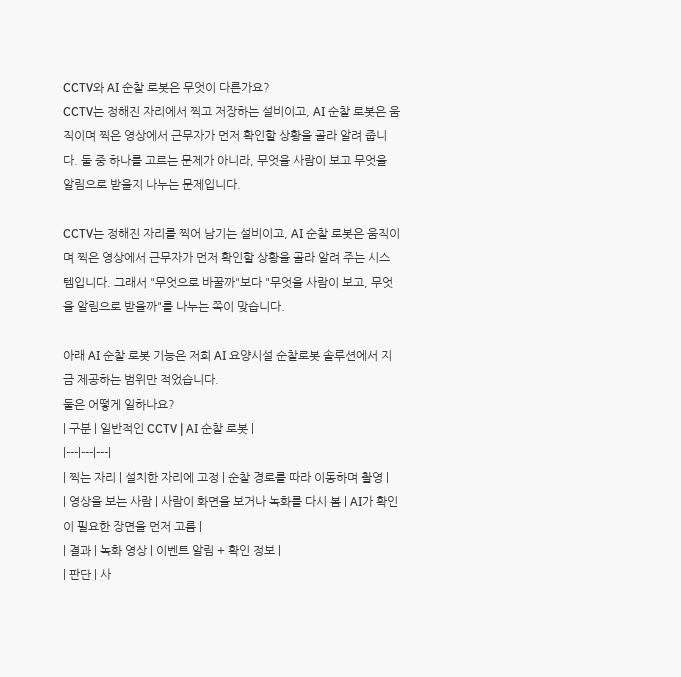CCTV와 AI 순찰 로봇은 무엇이 다른가요?
CCTV는 정해진 자리에서 찍고 저장하는 설비이고, AI 순찰 로봇은 움직이며 찍은 영상에서 근무자가 먼저 확인할 상황을 골라 알려 줍니다. 둘 중 하나를 고르는 문제가 아니라, 무엇을 사람이 보고 무엇을 알림으로 받을지 나누는 문제입니다.

CCTV는 정해진 자리를 찍어 남기는 설비이고, AI 순찰 로봇은 움직이며 찍은 영상에서 근무자가 먼저 확인할 상황을 골라 알려 주는 시스템입니다. 그래서 "무엇으로 바꿀까"보다 "무엇을 사람이 보고, 무엇을 알림으로 받을까"를 나누는 쪽이 맞습니다.

아래 AI 순찰 로봇 기능은 저희 AI 요양시설 순찰로봇 솔루션에서 지금 제공하는 범위만 적었습니다.
둘은 어떻게 일하나요?
| 구분 | 일반적인 CCTV | AI 순찰 로봇 |
|---|---|---|
| 찍는 자리 | 설치한 자리에 고정 | 순찰 경로를 따라 이동하며 촬영 |
| 영상을 보는 사람 | 사람이 화면을 보거나 녹화를 다시 봄 | AI가 확인이 필요한 장면을 먼저 고름 |
| 결과 | 녹화 영상 | 이벤트 알림 + 확인 정보 |
| 판단 | 사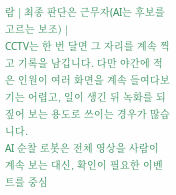람 | 최종 판단은 근무자(AI는 후보를 고르는 보조) |
CCTV는 한 번 달면 그 자리를 계속 찍고 기록을 남깁니다. 다만 야간에 적은 인원이 여러 화면을 계속 들여다보기는 어렵고, 일이 생긴 뒤 녹화를 되짚어 보는 용도로 쓰이는 경우가 많습니다.
AI 순찰 로봇은 전체 영상을 사람이 계속 보는 대신, 확인이 필요한 이벤트를 중심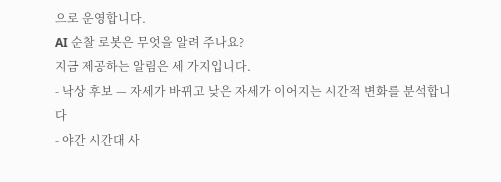으로 운영합니다.
AI 순찰 로봇은 무엇을 알려 주나요?
지금 제공하는 알림은 세 가지입니다.
- 낙상 후보 — 자세가 바뀌고 낮은 자세가 이어지는 시간적 변화를 분석합니다
- 야간 시간대 사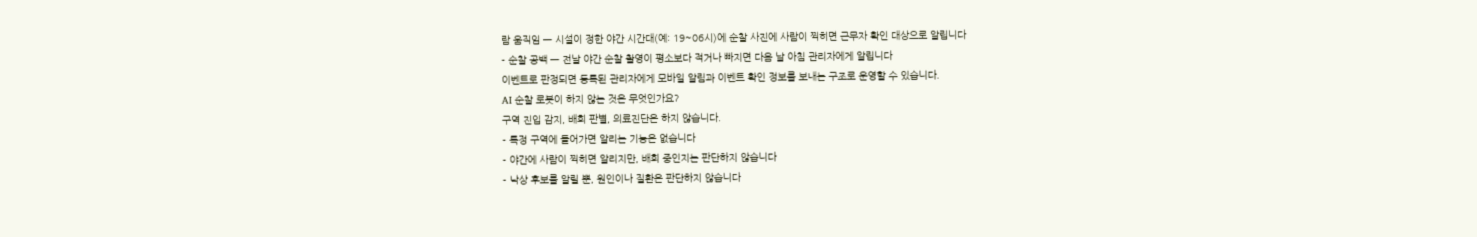람 움직임 — 시설이 정한 야간 시간대(예: 19~06시)에 순찰 사진에 사람이 찍히면 근무자 확인 대상으로 알립니다
- 순찰 공백 — 전날 야간 순찰 촬영이 평소보다 적거나 빠지면 다음 날 아침 관리자에게 알립니다
이벤트로 판정되면 등록된 관리자에게 모바일 알림과 이벤트 확인 정보를 보내는 구조로 운영할 수 있습니다.
AI 순찰 로봇이 하지 않는 것은 무엇인가요?
구역 진입 감지, 배회 판별, 의료진단은 하지 않습니다.
- 특정 구역에 들어가면 알리는 기능은 없습니다
- 야간에 사람이 찍히면 알리지만, 배회 중인지는 판단하지 않습니다
- 낙상 후보를 알릴 뿐, 원인이나 질환은 판단하지 않습니다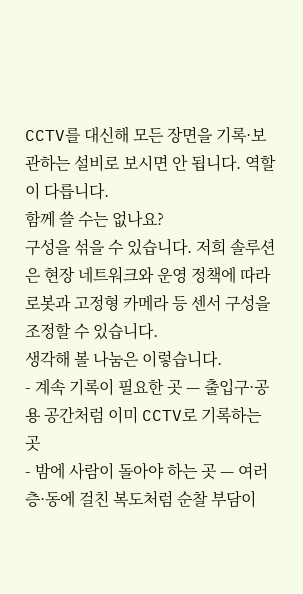CCTV를 대신해 모든 장면을 기록·보관하는 설비로 보시면 안 됩니다. 역할이 다릅니다.
함께 쓸 수는 없나요?
구성을 섞을 수 있습니다. 저희 솔루션은 현장 네트워크와 운영 정책에 따라 로봇과 고정형 카메라 등 센서 구성을 조정할 수 있습니다.
생각해 볼 나눔은 이렇습니다.
- 계속 기록이 필요한 곳 — 출입구·공용 공간처럼 이미 CCTV로 기록하는 곳
- 밤에 사람이 돌아야 하는 곳 — 여러 층·동에 걸친 복도처럼 순찰 부담이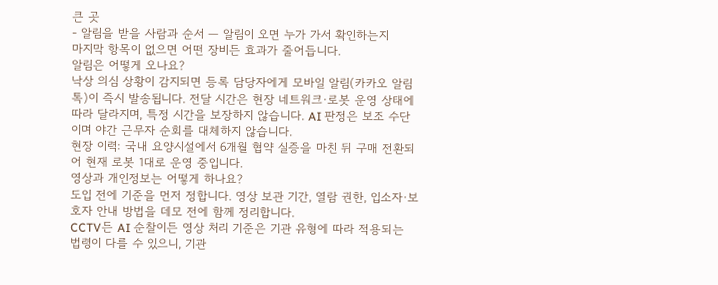큰 곳
- 알림을 받을 사람과 순서 — 알림이 오면 누가 가서 확인하는지
마지막 항목이 없으면 어떤 장비든 효과가 줄어듭니다.
알림은 어떻게 오나요?
낙상 의심 상황이 감지되면 등록 담당자에게 모바일 알림(카카오 알림톡)이 즉시 발송됩니다. 전달 시간은 현장 네트워크·로봇 운영 상태에 따라 달라지며, 특정 시간을 보장하지 않습니다. AI 판정은 보조 수단이며 야간 근무자 순회를 대체하지 않습니다.
현장 이력: 국내 요양시설에서 6개월 협약 실증을 마친 뒤 구매 전환되어 현재 로봇 1대로 운영 중입니다.
영상과 개인정보는 어떻게 하나요?
도입 전에 기준을 먼저 정합니다. 영상 보관 기간, 열람 권한, 입소자·보호자 안내 방법을 데모 전에 함께 정리합니다.
CCTV든 AI 순찰이든 영상 처리 기준은 기관 유형에 따라 적용되는 법령이 다를 수 있으니, 기관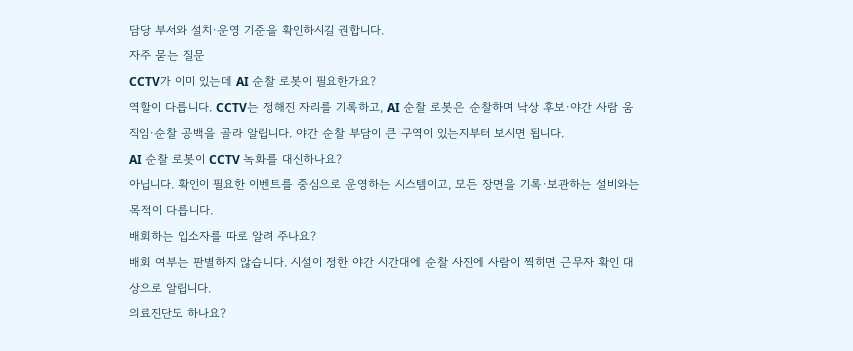담당 부서와 설치·운영 기준을 확인하시길 권합니다.
자주 묻는 질문
CCTV가 이미 있는데 AI 순찰 로봇이 필요한가요?
역할이 다릅니다. CCTV는 정해진 자리를 기록하고, AI 순찰 로봇은 순찰하며 낙상 후보·야간 사람 움직임·순찰 공백을 골라 알립니다. 야간 순찰 부담이 큰 구역이 있는지부터 보시면 됩니다.
AI 순찰 로봇이 CCTV 녹화를 대신하나요?
아닙니다. 확인이 필요한 이벤트를 중심으로 운영하는 시스템이고, 모든 장면을 기록·보관하는 설비와는 목적이 다릅니다.
배회하는 입소자를 따로 알려 주나요?
배회 여부는 판별하지 않습니다. 시설이 정한 야간 시간대에 순찰 사진에 사람이 찍히면 근무자 확인 대상으로 알립니다.
의료진단도 하나요?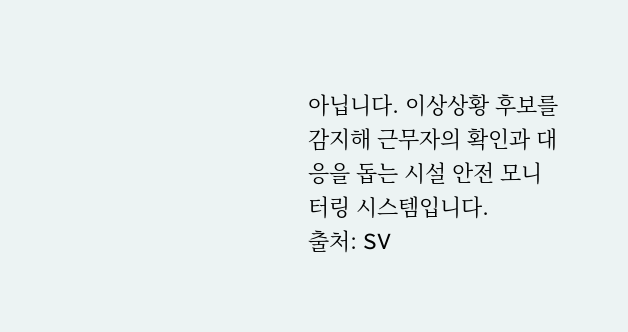아닙니다. 이상상황 후보를 감지해 근무자의 확인과 대응을 돕는 시설 안전 모니터링 시스템입니다.
출처: SV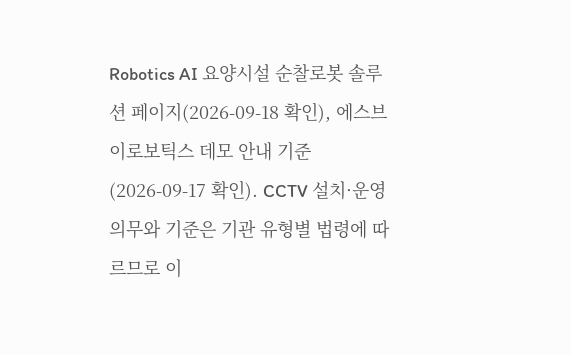Robotics AI 요양시설 순찰로봇 솔루션 페이지(2026-09-18 확인), 에스브이로보틱스 데모 안내 기준(2026-09-17 확인). CCTV 설치·운영 의무와 기준은 기관 유형별 법령에 따르므로 이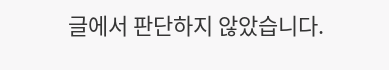글에서 판단하지 않았습니다.